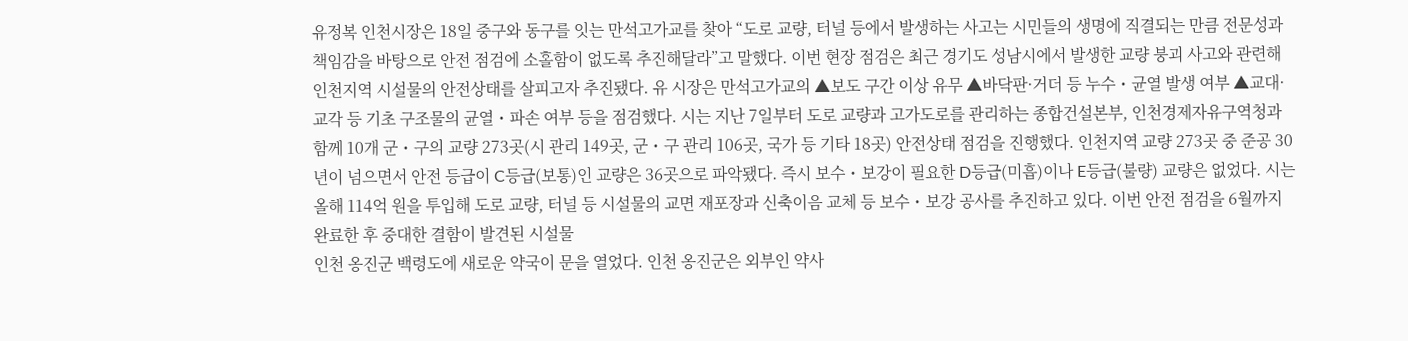유정복 인천시장은 18일 중구와 동구를 잇는 만석고가교를 찾아 “도로 교량, 터널 등에서 발생하는 사고는 시민들의 생명에 직결되는 만큼 전문성과 책임감을 바탕으로 안전 점검에 소홀함이 없도록 추진해달라”고 말했다. 이번 현장 점검은 최근 경기도 성남시에서 발생한 교량 붕괴 사고와 관련해 인천지역 시설물의 안전상태를 살피고자 추진됐다. 유 시장은 만석고가교의 ▲보도 구간 이상 유무 ▲바닥판·거더 등 누수・균열 발생 여부 ▲교대·교각 등 기초 구조물의 균열・파손 여부 등을 점검했다. 시는 지난 7일부터 도로 교량과 고가도로를 관리하는 종합건설본부, 인천경제자유구역청과 함께 10개 군・구의 교량 273곳(시 관리 149곳, 군・구 관리 106곳, 국가 등 기타 18곳) 안전상태 점검을 진행했다. 인천지역 교량 273곳 중 준공 30년이 넘으면서 안전 등급이 C등급(보통)인 교량은 36곳으로 파악됐다. 즉시 보수・보강이 필요한 D등급(미흡)이나 E등급(불량) 교량은 없었다. 시는 올해 114억 원을 투입해 도로 교량, 터널 등 시설물의 교면 재포장과 신축이음 교체 등 보수・보강 공사를 추진하고 있다. 이번 안전 점검을 6월까지 완료한 후 중대한 결함이 발견된 시설물
인천 옹진군 백령도에 새로운 약국이 문을 열었다. 인천 옹진군은 외부인 약사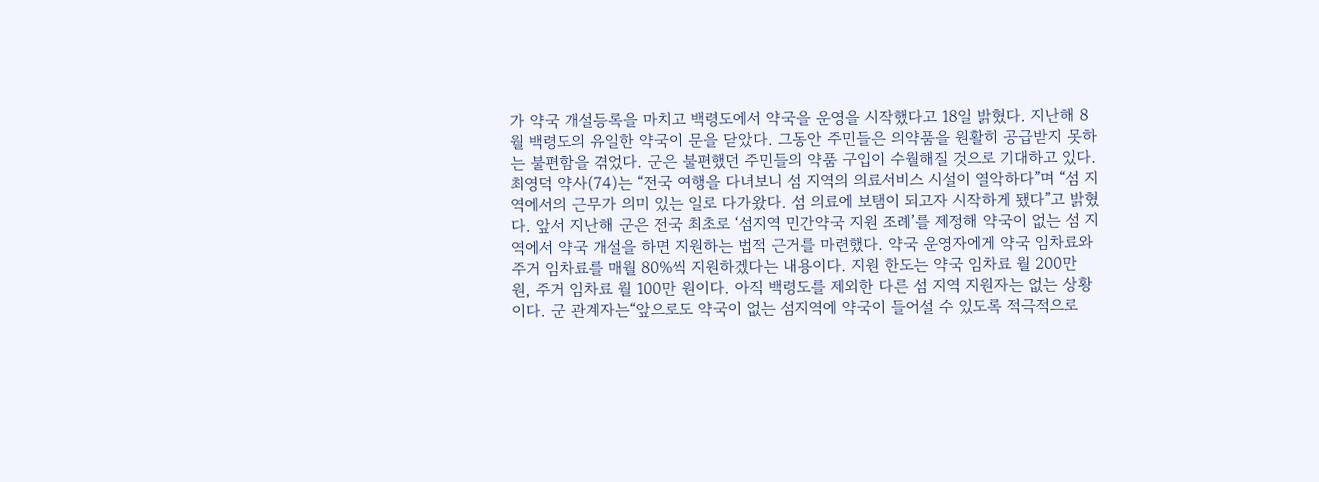가 약국 개설등록을 마치고 백령도에서 약국을 운영을 시작했다고 18일 밝혔다. 지난해 8월 백령도의 유일한 약국이 문을 닫았다. 그동안 주민들은 의약품을 원활히 공급받지 못하는 불편함을 겪었다. 군은 불편했던 주민들의 약품 구입이 수월해질 것으로 기대하고 있다. 최영덕 약사(74)는 “전국 여행을 다녀보니 섬 지역의 의료서비스 시설이 열악하다”며 “섬 지역에서의 근무가 의미 있는 일로 다가왔다. 섬 의료에 보탬이 되고자 시작하게 됐다”고 밝혔다. 앞서 지난해 군은 전국 최초로 ‘섬지역 민간약국 지원 조례’를 제정해 약국이 없는 섬 지역에서 약국 개설을 하면 지원하는 법적 근거를 마련했다. 약국 운영자에게 약국 임차료와 주거 임차료를 매월 80%씩 지원하겠다는 내용이다. 지원 한도는 약국 임차료 월 200만 원, 주거 임차료 월 100만 원이다. 아직 백령도를 제외한 다른 섬 지역 지원자는 없는 상황이다. 군 관계자는“앞으로도 약국이 없는 섬지역에 약국이 들어설 수 있도록 적극적으로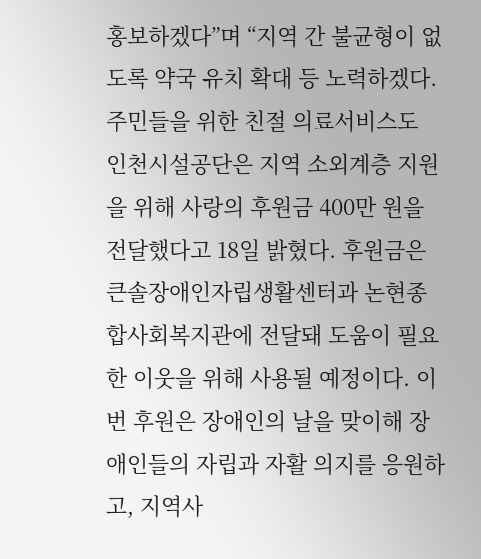홍보하겠다”며 “지역 간 불균형이 없도록 약국 유치 확대 등 노력하겠다. 주민들을 위한 친절 의료서비스도
인천시설공단은 지역 소외계층 지원을 위해 사랑의 후원금 400만 원을 전달했다고 18일 밝혔다. 후원금은 큰솔장애인자립생활센터과 논현종합사회복지관에 전달돼 도움이 필요한 이웃을 위해 사용될 예정이다. 이번 후원은 장애인의 날을 맞이해 장애인들의 자립과 자활 의지를 응원하고, 지역사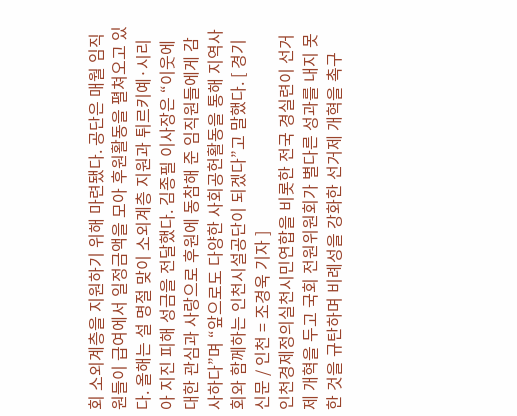회 소외계층을 지원하기 위해 마련됐다. 공단은 매월 임직원들이 급여에서 일정금액을 모아 후원활동을 펼쳐오고 있다. 올해는 설 명절 맞이 소외계층 지원과 튀르키예·시리아 지진 피해 성금을 전달했다. 김종필 이사장은 “이웃에 대한 관심과 사랑으로 후원에 동참해 준 임직원들에게 감사하다”며 “앞으로도 다양한 사회공헌활동을 통해 지역사회와 함께하는 인천시설공단이 되겠다”고 말했다. [ 경기신문 / 인천 = 조경욱 기자 ]
인천경제정의실천시민연합을 비롯한 전국 경실련이 선거제 개혁을 두고 국회 전원위원회가 별다른 성과를 내지 못한 것을 규탄하며 비례성을 강화한 선거제 개혁을 촉구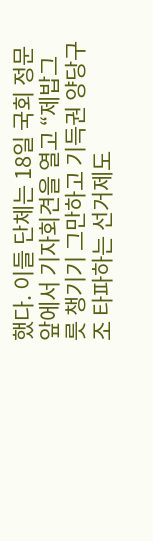했다. 이들 단체는 18일 국회 정문 앞에서 기자회견을 열고 “제밥그릇 챙기기 그만하고 기득권 양당구조 타파하는 선거제도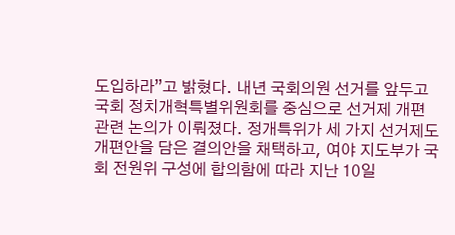도입하라”고 밝혔다. 내년 국회의원 선거를 앞두고 국회 정치개혁특별위원회를 중심으로 선거제 개편 관련 논의가 이뤄졌다. 정개특위가 세 가지 선거제도 개편안을 담은 결의안을 채택하고, 여야 지도부가 국회 전원위 구성에 합의함에 따라 지난 10일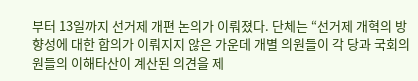부터 13일까지 선거제 개편 논의가 이뤄졌다. 단체는 “선거제 개혁의 방향성에 대한 합의가 이뤄지지 않은 가운데 개별 의원들이 각 당과 국회의원들의 이해타산이 계산된 의견을 제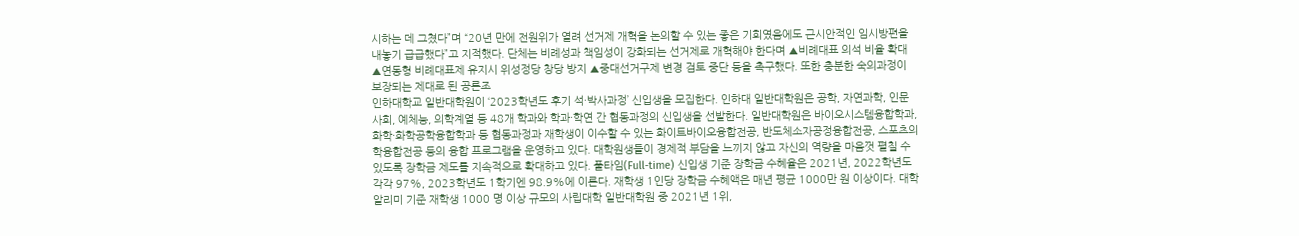시하는 데 그쳤다”며 “20년 만에 전원위가 열려 선거제 개혁을 논의할 수 있는 좋은 기회였음에도 근시안적인 임시방편을 내놓기 급급했다”고 지적했다. 단체는 비례성과 책임성이 강화되는 선거제로 개혁해야 한다며 ▲비례대표 의석 비율 확대 ▲연동형 비례대표제 유지시 위성정당 창당 방지 ▲중대선거구제 변경 검토 중단 등을 촉구했다. 또한 충분한 숙의과정이 보장되는 제대로 된 공론조
인하대학교 일반대학원이 ‘2023학년도 후기 석·박사과정’ 신입생을 모집한다. 인하대 일반대학원은 공학, 자연과학, 인문사회, 예체능, 의학계열 등 48개 학과와 학과·학연 간 협동과정의 신입생을 선발한다. 일반대학원은 바이오시스템융합학과, 화학·화학공학융합학과 등 협동과정과 재학생이 이수할 수 있는 화이트바이오융합전공, 반도체소자공정융합전공, 스포츠의학융합전공 등의 융합 프로그램을 운영하고 있다. 대학원생들이 경제적 부담을 느끼지 않고 자신의 역량을 마음껏 펼칠 수 있도록 장학금 제도를 지속적으로 확대하고 있다. 풀타임(Full-time) 신입생 기준 장학금 수혜율은 2021년, 2022학년도 각각 97%, 2023학년도 1학기엔 98.9%에 이른다. 재학생 1인당 장학금 수혜액은 매년 평균 1000만 원 이상이다. 대학 알리미 기준 재학생 1000 명 이상 규모의 사립대학 일반대학원 중 2021년 1위,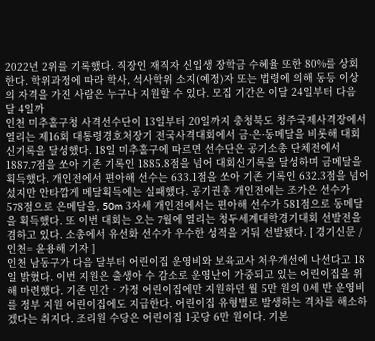2022년 2위를 기록했다. 직장인 재직자 신입생 장학금 수혜율 또한 80%를 상회한다. 학위과정에 따라 학사, 석사학위 소지(예정)자 또는 법령에 의해 동등 이상의 자격을 가진 사람은 누구나 지원할 수 있다. 모집 기간은 이달 24일부터 다음 달 4일까
인천 미추홀구청 사격선수단이 13일부터 20일까지 충청북도 청주국제사격장에서 열리는 제16회 대통령경호처장기 전국사격대회에서 금·은·동메달을 비롯해 대회신기록을 달성했다. 18일 미추홀구에 따르면 선수단은 공기소총 단체전에서 1887.7점을 쏘아 기존 기록인 1885.8점을 넘어 대회신기록을 달성하며 금메달을 획득했다. 개인전에서 편아해 선수는 633.1점을 쏘아 기존 기록인 632.3점을 넘어섰지만 안타깝게 메달획득에는 실패했다. 공기권총 개인전에는 조가은 선수가 578점으로 은메달을, 50m 3자세 개인전에서는 편아해 선수가 581점으로 동메달을 획득했다. 또 이번 대회는 오는 7월에 열리는 청두세계대학경기대회 선발전을 겸하고 있다. 소총에서 유선화 선수가 우수한 성적을 거둬 선발됐다. [ 경기신문 / 인천= 윤용해 기자 ]
인천 남동구가 다음 달부터 어린이집 운영비와 보육교사 처우개선에 나선다고 18일 밝혔다. 이번 지원은 출생아 수 감소로 운영난이 가중되고 있는 어린이집을 위해 마련했다. 기존 민간‧가정 어린이집에만 지원하던 월 5만 원의 0세 반 운영비를 정부 지원 어린이집에도 지급한다. 어린이집 유형별로 발생하는 격차를 해소하겠다는 취지다. 조리원 수당은 어린이집 1곳당 6만 원이다. 기본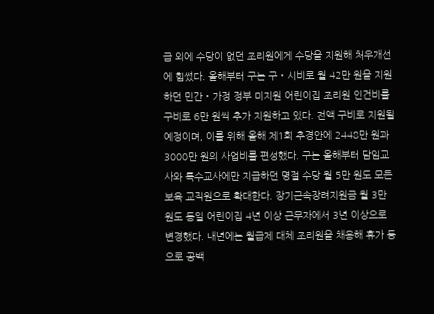급 외에 수당이 없던 조리원에게 수당을 지원해 처우개선에 힘썼다. 올해부터 구는 구‧시비로 월 42만 원을 지원하던 민간‧가정 정부 미지원 어린이집 조리원 인건비를 구비로 6만 원씩 추가 지원하고 있다. 전액 구비로 지원될 예정이며, 이를 위해 올해 제1회 추경안에 2448만 원과 3000만 원의 사업비를 편성했다. 구는 올해부터 담임교사와 특수교사에만 지급하던 명절 수당 월 5만 원도 모든 보육 교직원으로 확대한다. 장기근속장려지원금 월 3만 원도 동일 어린이집 4년 이상 근무자에서 3년 이상으로 변경했다. 내년에는 월급제 대체 조리원을 채용해 휴가 등으로 공백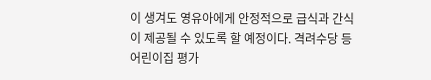이 생겨도 영유아에게 안정적으로 급식과 간식이 제공될 수 있도록 할 예정이다. 격려수당 등 어린이집 평가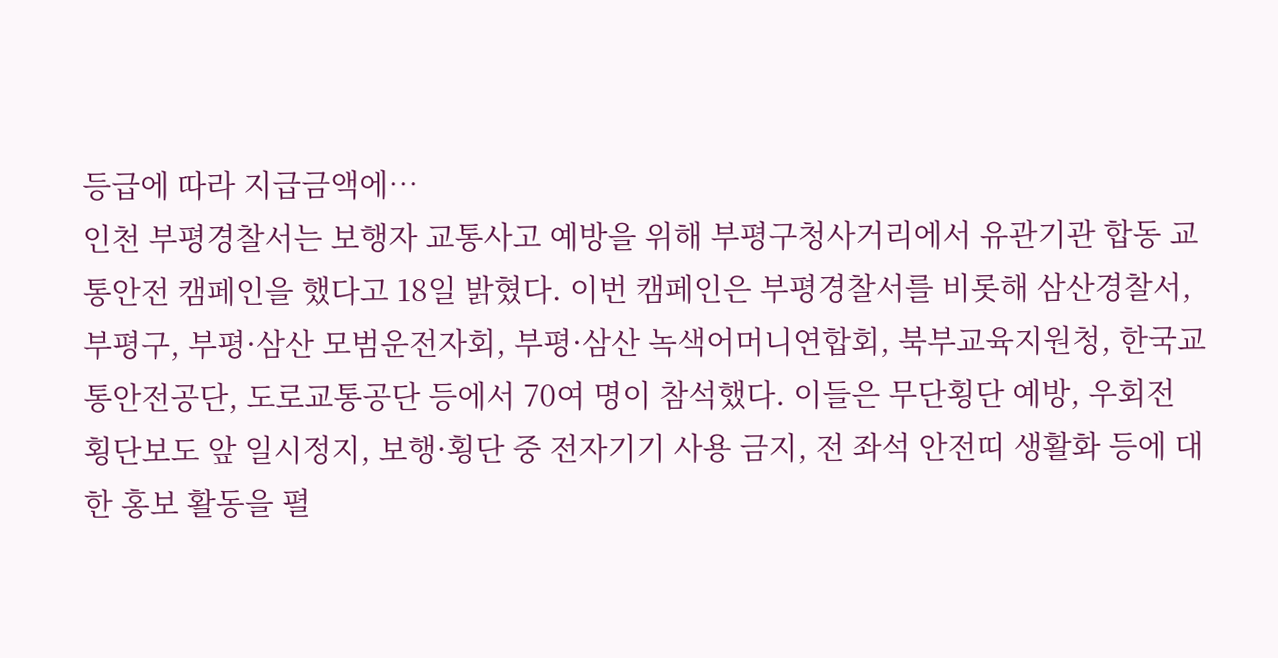등급에 따라 지급금액에…
인천 부평경찰서는 보행자 교통사고 예방을 위해 부평구청사거리에서 유관기관 합동 교통안전 캠페인을 했다고 18일 밝혔다. 이번 캠페인은 부평경찰서를 비롯해 삼산경찰서, 부평구, 부평·삼산 모범운전자회, 부평·삼산 녹색어머니연합회, 북부교육지원청, 한국교통안전공단, 도로교통공단 등에서 70여 명이 참석했다. 이들은 무단횡단 예방, 우회전 횡단보도 앞 일시정지, 보행·횡단 중 전자기기 사용 금지, 전 좌석 안전띠 생활화 등에 대한 홍보 활동을 펼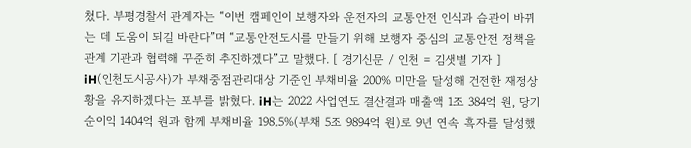쳤다. 부평경찰서 관계자는 “이번 캠페인이 보행자와 운전자의 교통안전 인식과 습관이 바뀌는 데 도움이 되길 바란다”며 “교통안전도시를 만들기 위해 보행자 중심의 교통안전 정책을 관계 기관과 협력해 꾸준히 추진하겠다”고 말했다. [ 경기신문 / 인천 = 김샛별 기자 ]
iH(인천도시공사)가 부채중점관리대상 기준인 부채비율 200% 미만을 달성해 건전한 재정상황을 유지하겠다는 포부를 밝혔다. iH는 2022 사업연도 결산결과 매출액 1조 384억 원, 당기순이익 1404억 원과 함께 부채비율 198.5%(부채 5조 9894억 원)로 9년 연속 흑자를 달성했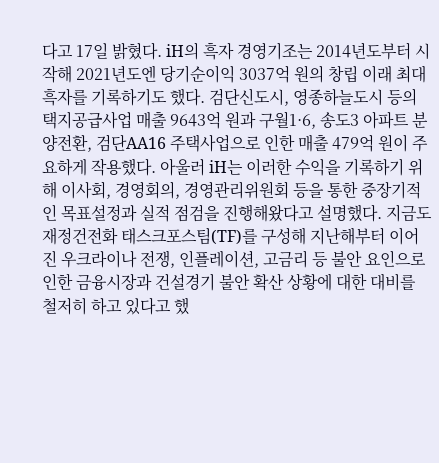다고 17일 밝혔다. iH의 흑자 경영기조는 2014년도부터 시작해 2021년도엔 당기순이익 3037억 원의 창립 이래 최대 흑자를 기록하기도 했다. 검단신도시, 영종하늘도시 등의 택지공급사업 매출 9643억 원과 구월1·6, 송도3 아파트 분양전환, 검단AA16 주택사업으로 인한 매출 479억 원이 주요하게 작용했다. 아울러 iH는 이러한 수익을 기록하기 위해 이사회, 경영회의, 경영관리위원회 등을 통한 중장기적인 목표설정과 실적 점검을 진행해왔다고 설명했다. 지금도 재정건전화 태스크포스팀(TF)를 구성해 지난해부터 이어진 우크라이나 전쟁, 인플레이션, 고금리 등 불안 요인으로 인한 금융시장과 건설경기 불안 확산 상황에 대한 대비를 철저히 하고 있다고 했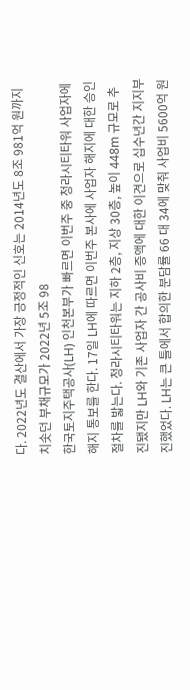다. 2022년도 결산에서 가장 긍정적인 신호는 2014년도 8조 981억 원까지 치솟던 부채규모가 2022년 5조 98
한국토지주택공사(LH) 인천본부가 빠르면 이번주 중 청라시티타워 사업자에 해지 통보를 한다. 17일 LH에 따르면 이번주 본사에 사업자 해지에 대한 승인 절차를 밟는다. 청라시티타워는 지하 2층, 지상 30층, 높이 448m 규모로 추진됐지만 LH와 기존 사업자 간 공사비 증액에 대한 이견으로 십수년간 지지부진했었다. LH는 큰 틀에서 합의한 분담률 66 대 34에 맞춰 사업비 5600억 원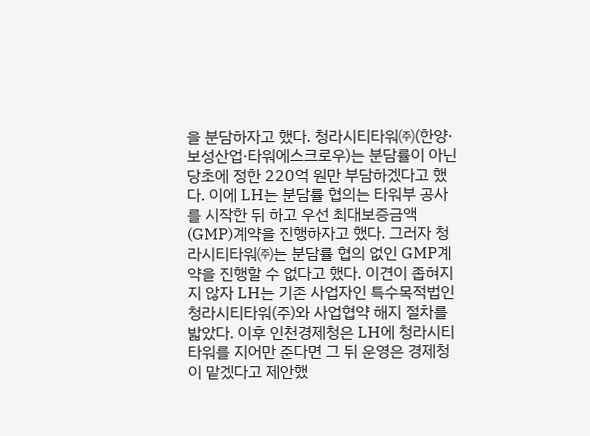을 분담하자고 했다. 청라시티타워㈜(한양·보성산업·타워에스크로우)는 분담률이 아닌 당초에 정한 220억 원만 부담하겠다고 했다. 이에 LH는 분담률 협의는 타워부 공사를 시작한 뒤 하고 우선 최대보증금액(GMP)계약을 진행하자고 했다. 그러자 청라시티타워㈜는 분담률 협의 없인 GMP계약을 진행할 수 없다고 했다. 이견이 좁혀지지 않자 LH는 기존 사업자인 특수목적법인 청라시티타워(주)와 사업협약 해지 절차를 밟았다. 이후 인천경제청은 LH에 청라시티타워를 지어만 준다면 그 뒤 운영은 경제청이 맡겠다고 제안했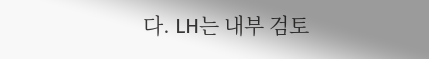다. LH는 내부 검토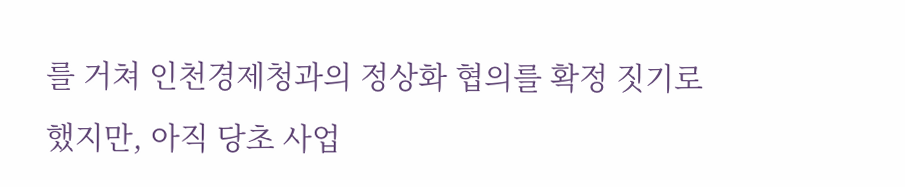를 거쳐 인천경제청과의 정상화 협의를 확정 짓기로 했지만, 아직 당초 사업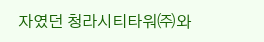자였던 청라시티타워㈜와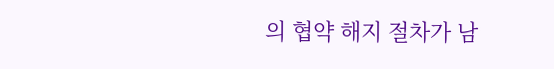의 협약 해지 절차가 남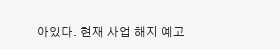아있다. 현재 사업 해지 예고